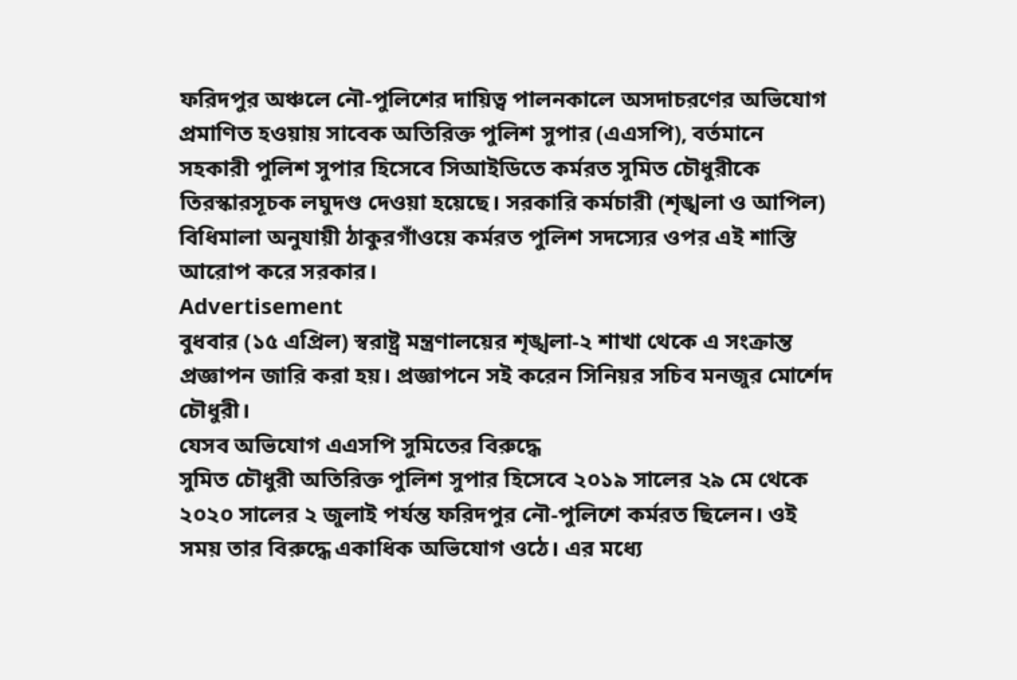ফরিদপুর অঞ্চলে নৌ-পুলিশের দায়িত্ব পালনকালে অসদাচরণের অভিযোগ প্রমাণিত হওয়ায় সাবেক অতিরিক্ত পুলিশ সুপার (এএসপি), বর্তমানে সহকারী পুলিশ সুপার হিসেবে সিআইডিতে কর্মরত সুমিত চৌধুরীকে তিরস্কারসূচক লঘুদণ্ড দেওয়া হয়েছে। সরকারি কর্মচারী (শৃঙ্খলা ও আপিল) বিধিমালা অনুযায়ী ঠাকুরগাঁওয়ে কর্মরত পুলিশ সদস্যের ওপর এই শাস্তি আরোপ করে সরকার।
Advertisement
বুধবার (১৫ এপ্রিল) স্বরাষ্ট্র মন্ত্রণালয়ের শৃঙ্খলা-২ শাখা থেকে এ সংক্রান্ত প্রজ্ঞাপন জারি করা হয়। প্রজ্ঞাপনে সই করেন সিনিয়র সচিব মনজুর মোর্শেদ চৌধুরী।
যেসব অভিযোগ এএসপি সুমিতের বিরুদ্ধে
সুমিত চৌধুরী অতিরিক্ত পুলিশ সুপার হিসেবে ২০১৯ সালের ২৯ মে থেকে ২০২০ সালের ২ জুলাই পর্যন্ত ফরিদপুর নৌ-পুলিশে কর্মরত ছিলেন। ওই সময় তার বিরুদ্ধে একাধিক অভিযোগ ওঠে। এর মধ্যে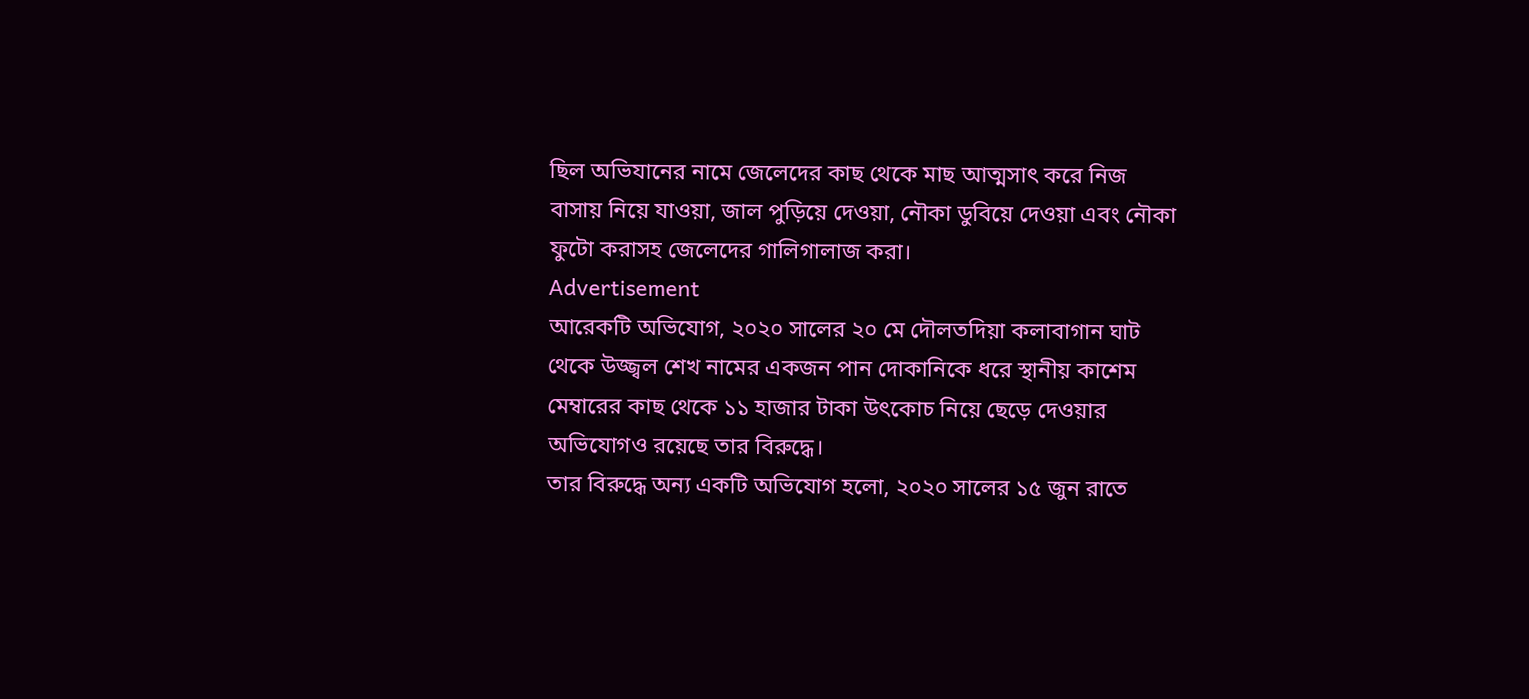ছিল অভিযানের নামে জেলেদের কাছ থেকে মাছ আত্মসাৎ করে নিজ বাসায় নিয়ে যাওয়া, জাল পুড়িয়ে দেওয়া, নৌকা ডুবিয়ে দেওয়া এবং নৌকা ফুটো করাসহ জেলেদের গালিগালাজ করা।
Advertisement
আরেকটি অভিযোগ, ২০২০ সালের ২০ মে দৌলতদিয়া কলাবাগান ঘাট থেকে উজ্জ্বল শেখ নামের একজন পান দোকানিকে ধরে স্থানীয় কাশেম মেম্বারের কাছ থেকে ১১ হাজার টাকা উৎকোচ নিয়ে ছেড়ে দেওয়ার অভিযোগও রয়েছে তার বিরুদ্ধে।
তার বিরুদ্ধে অন্য একটি অভিযোগ হলো, ২০২০ সালের ১৫ জুন রাতে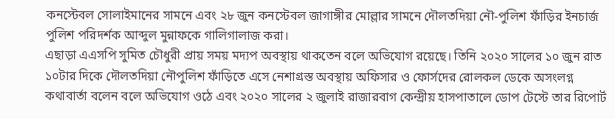কনস্টেবল সোলাইমানের সামনে এবং ২৮ জুন কনস্টেবল জাগাঙ্গীর মোল্লার সামনে দৌলতদিয়া নৌ-পুলিশ ফাঁড়ির ইনচার্জ পুলিশ পরিদর্শক আব্দুল মুন্নাফকে গালিগালাজ করা।
এছাড়া এএসপি সুমিত চৌধুরী প্রায় সময় মদ্যপ অবস্থায় থাকতেন বলে অভিযোগ রয়েছে। তিনি ২০২০ সালের ১০ জুন রাত ১০টার দিকে দৌলতদিয়া নৌপুলিশ ফাঁড়িতে এসে নেশাগ্রস্ত অবস্থায় অফিসার ও ফোর্সদের রোলকল ডেকে অসংলগ্ন কথাবার্তা বলেন বলে অভিযোগ ওঠে এবং ২০২০ সালের ২ জুলাই রাজারবাগ কেন্দ্রীয় হাসপাতালে ডোপ টেস্টে তার রিপোর্ট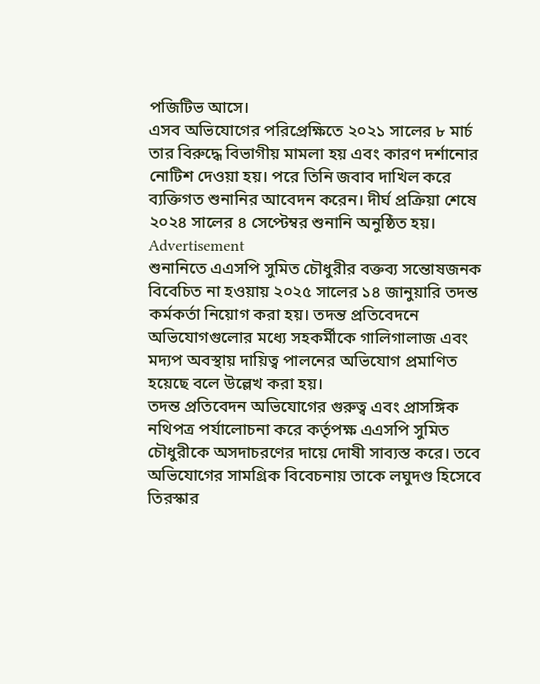পজিটিভ আসে।
এসব অভিযোগের পরিপ্রেক্ষিতে ২০২১ সালের ৮ মার্চ তার বিরুদ্ধে বিভাগীয় মামলা হয় এবং কারণ দর্শানোর নোটিশ দেওয়া হয়। পরে তিনি জবাব দাখিল করে ব্যক্তিগত শুনানির আবেদন করেন। দীর্ঘ প্রক্রিয়া শেষে ২০২৪ সালের ৪ সেপ্টেম্বর শুনানি অনুষ্ঠিত হয়।
Advertisement
শুনানিতে এএসপি সুমিত চৌধুরীর বক্তব্য সন্তোষজনক বিবেচিত না হওয়ায় ২০২৫ সালের ১৪ জানুয়ারি তদন্ত কর্মকর্তা নিয়োগ করা হয়। তদন্ত প্রতিবেদনে অভিযোগগুলোর মধ্যে সহকর্মীকে গালিগালাজ এবং মদ্যপ অবস্থায় দায়িত্ব পালনের অভিযোগ প্রমাণিত হয়েছে বলে উল্লেখ করা হয়।
তদন্ত প্রতিবেদন অভিযোগের গুরুত্ব এবং প্রাসঙ্গিক নথিপত্র পর্যালোচনা করে কর্তৃপক্ষ এএসপি সুমিত চৌধুরীকে অসদাচরণের দায়ে দোষী সাব্যস্ত করে। তবে অভিযোগের সামগ্রিক বিবেচনায় তাকে লঘুদণ্ড হিসেবে তিরস্কার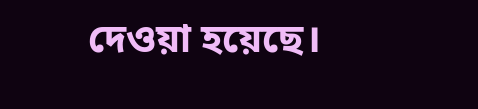দেওয়া হয়েছে।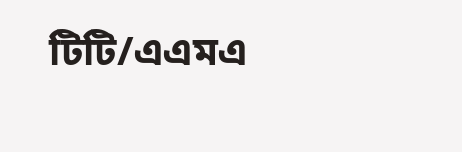টিটি/এএমএ